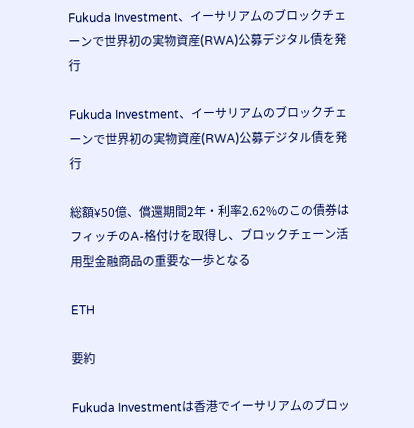Fukuda Investment、イーサリアムのブロックチェーンで世界初の実物資産(RWA)公募デジタル債を発行

Fukuda Investment、イーサリアムのブロックチェーンで世界初の実物資産(RWA)公募デジタル債を発行

総額¥50億、償還期間2年・利率2.62%のこの債券はフィッチのA-格付けを取得し、ブロックチェーン活用型金融商品の重要な一歩となる

ETH

要約

Fukuda Investmentは香港でイーサリアムのブロッ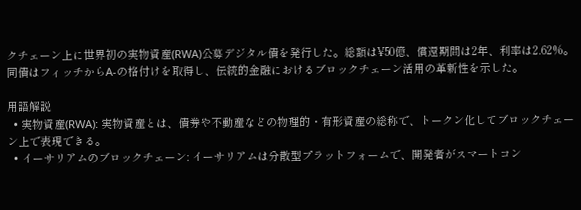クチェーン上に世界初の実物資産(RWA)公募デジタル債を発行した。総額は¥50億、償還期間は2年、利率は2.62%。同債はフィッチからA-の格付けを取得し、伝統的金融におけるブロックチェーン活用の革新性を示した。

用語解説
  • 実物資産(RWA): 実物資産とは、債券や不動産などの物理的・有形資産の総称で、トークン化してブロックチェーン上で表現できる。
  • イーサリアムのブロックチェーン: イーサリアムは分散型プラットフォームで、開発者がスマートコン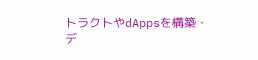トラクトやdAppsを構築・デ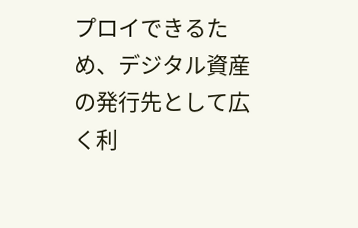プロイできるため、デジタル資産の発行先として広く利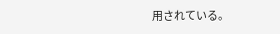用されている。